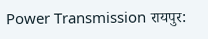Power Transmission रायपुर: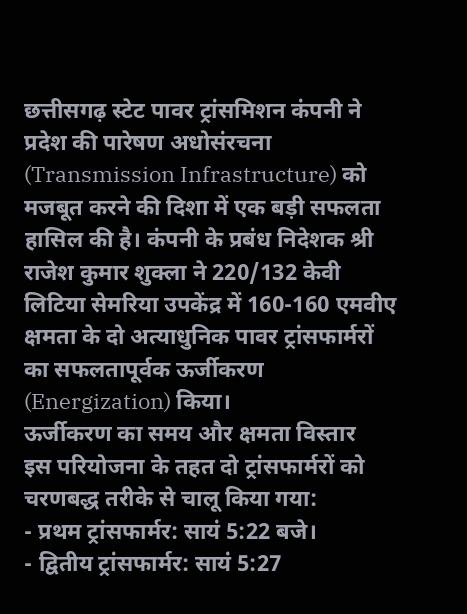छत्तीसगढ़ स्टेट पावर ट्रांसमिशन कंपनी ने प्रदेश की पारेषण अधोसंरचना (Transmission Infrastructure) को मजबूत करने की दिशा में एक बड़ी सफलता हासिल की है। कंपनी के प्रबंध निदेशक श्री राजेश कुमार शुक्ला ने 220/132 केवी लिटिया सेमरिया उपकेंद्र में 160-160 एमवीए क्षमता के दो अत्याधुनिक पावर ट्रांसफार्मरों का सफलतापूर्वक ऊर्जीकरण (Energization) किया।
ऊर्जीकरण का समय और क्षमता विस्तार
इस परियोजना के तहत दो ट्रांसफार्मरों को चरणबद्ध तरीके से चालू किया गया:
- प्रथम ट्रांसफार्मर: सायं 5:22 बजे।
- द्वितीय ट्रांसफार्मर: सायं 5:27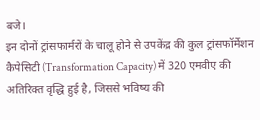बजे।
इन दोनों ट्रांसफार्मरों के चालू होने से उपकेंद्र की कुल ट्रांसफॉर्मेशन कैपेसिटी (Transformation Capacity) में 320 एमवीए की अतिरिक्त वृद्धि हुई है, जिससे भविष्य की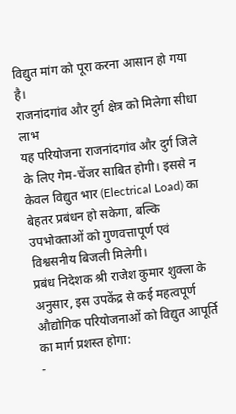विद्युत मांग को पूरा करना आसान हो गया है।
राजनांदगांव और दुर्ग क्षेत्र को मिलेगा सीधा लाभ
यह परियोजना राजनांदगांव और दुर्ग जिले के लिए गेम-चेंजर साबित होगी। इससे न केवल विद्युत भार (Electrical Load) का बेहतर प्रबंधन हो सकेगा, बल्कि उपभोक्ताओं को गुणवत्तापूर्ण एवं विश्वसनीय बिजली मिलेगी।
प्रबंध निदेशक श्री राजेश कुमार शुक्ला के अनुसार, इस उपकेंद्र से कई महत्वपूर्ण औद्योगिक परियोजनाओं को विद्युत आपूर्ति का मार्ग प्रशस्त होगा:
-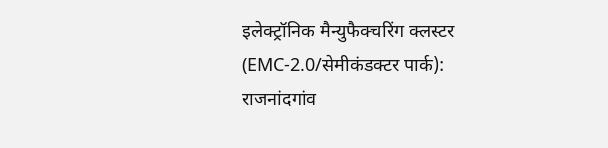इलेक्ट्रॉनिक मैन्युफैक्चरिंग क्लस्टर (EMC-2.0/सेमीकंडक्टर पार्क): राजनांदगांव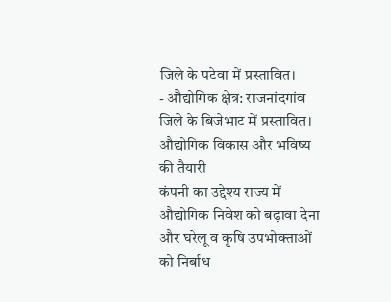जिले के पटेवा में प्रस्तावित।
- औद्योगिक क्षेत्र: राजनांदगांव जिले के बिजेभाट में प्रस्तावित।
औद्योगिक विकास और भविष्य की तैयारी
कंपनी का उद्देश्य राज्य में औद्योगिक निवेश को बढ़ावा देना और घरेलू व कृषि उपभोक्ताओं को निर्बाध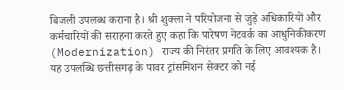बिजली उपलब्ध कराना है। श्री शुक्ला ने परियोजना से जुड़े अधिकारियों और कर्मचारियों की सराहना करते हुए कहा कि पारेषण नेटवर्क का आधुनिकीकरण (Modernization) राज्य की निरंतर प्रगति के लिए आवश्यक है।
यह उपलब्धि छत्तीसगढ़ के पावर ट्रांसमिशन सेक्टर को नई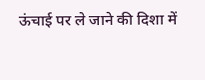ऊंचाई पर ले जाने की दिशा में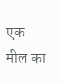एक मील का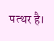पत्थर है।